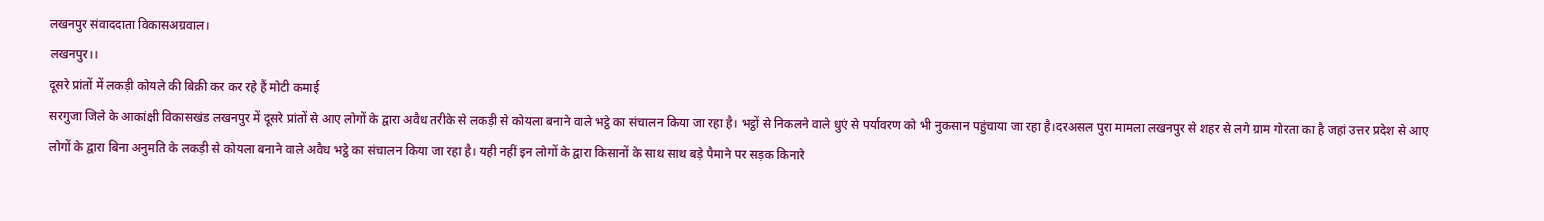लखनपुर संवाददाता विकासअग्रवाल।
लखनपुर।।
दूसरे प्रांतों में लकड़ी कोयले की बिक्री कर कर रहे हैं मोटी कमाई
सरगुजा जिले के आकांक्षी विकासखंड लखनपुर में दूसरे प्रांतों से आए लोगों के द्वारा अवैध तरीके से लकड़ी से कोयला बनाने वाले भट्ठे का संचालन किया जा रहा है। भट्ठों से निकलने वाले धुएं से पर्यावरण को भी नुकसान पहुंचाया जा रहा है।दरअसल पुरा मामला लखनपुर से शहर से लगे ग्राम गोरता का है जहां उत्तर प्रदेश से आए लोगों के द्वारा बिना अनुमति के लकड़ी से कोयला बनाने वाले अवैध भट्ठे का संचालन किया जा रहा है। यही नहीं इन लोगों के द्वारा किसानों के साथ साथ बड़े पैमाने पर सड़क किनारे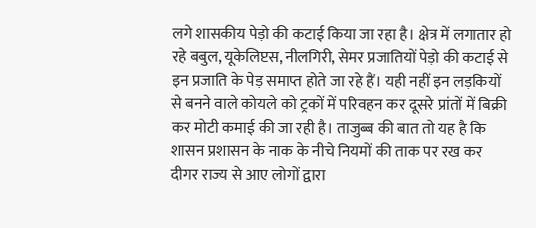लगे शासकीय पेड़ो की कटाई किया जा रहा है। क्षेत्र में लगातार हो रहे बबुल, यूकेलिप्टस, नीलगिरी, सेमर प्रजातियों पेड़ो की कटाई से इन प्रजाति के पेड़ समाप्त होते जा रहे हैं। यही नहीं इन लड़कियों से बनने वाले कोयले को ट्रकों में परिवहन कर दूसरे प्रांतों में बिक्री कर मोटी कमाई की जा रही है। ताजुब्ब की बात तो यह है कि शासन प्रशासन के नाक के नीचे नियमों की ताक पर रख कर दीगर राज्य से आए लोगों द्वारा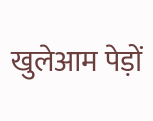खुलेआम पेड़ों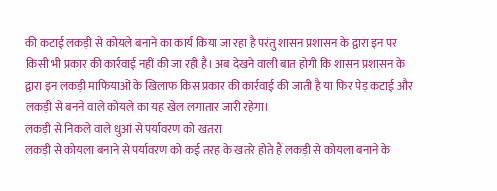की कटाई लकड़ी से कोयले बनाने का कार्य किया जा रहा है परंतु शासन प्रशासन के द्वारा इन पर किसी भी प्रकार की कार्रवाई नहीं की जा रही है। अब देखने वाली बात होगी कि शासन प्रशासन के द्वारा इन लकड़ी माफियाओं के खिलाफ किस प्रकार की कार्रवाई की जाती है या फिर पेड़ कटाई और लकड़ी से बनने वाले कोयले का यह खेल लगातार जारी रहेगा।
लकड़ी से निकले वाले धुआं से पर्यावरण को खतरा
लकड़ी से कोयला बनाने से पर्यावरण को कई तरह के खतरे होते हैं लकड़ी से कोयला बनाने के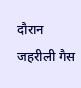दौरान जहरीली गैस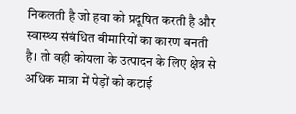निकलती है जो हवा को प्रदूषित करती है और स्वास्थ्य संबंधित बीमारियों का कारण बनती है। तो वही कोयला के उत्पादन के लिए क्षेत्र से अधिक मात्रा में पेड़ों को कटाई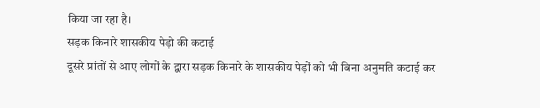किया जा रहा है।
सड़क किनारे शासकीय पेड़ो की कटाई
दूसरे प्रांतों से आए लोगों के द्वारा सड़क किनारे के शासकीय पेड़ों को भी बिना अनुमति कटाई कर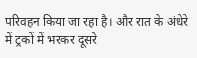परिवहन किया जा रहा है। और रात के अंधेरे में ट्रकों में भरकर दूसरे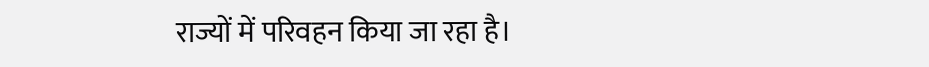राज्यों में परिवहन किया जा रहा है।